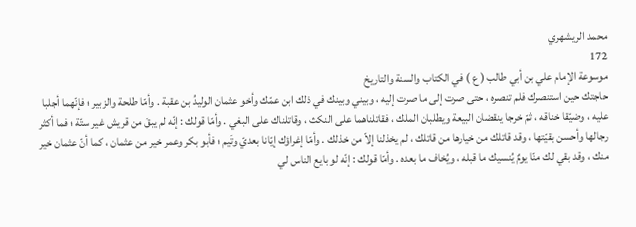محمد الريشهري
172
موسوعة الإمام علي بن أبي طالب ( ع ) في الكتاب والسنة والتاريخ
حاجتك حين استنصرك فلم تنصره ، حتى صرت إلى ما صرت إليه ، وبيني وبينك في ذلك ابن عمّك وأخو عثمان الوليدُ بن عقبة . وأمّا طلحة والزبير ؛ فإنّهما أجلبا عليه ، وضيّقا خناقه ، ثمّ خرجا ينقضان البيعة ويطلبان الملك ، فقاتلناهما على النكث ، وقاتلناك على البغي . وأمّا قولك : إنّه لم يبقَ من قريش غير ستّة ؛ فما أكثر رجالها وأحسن بقيّتها ، وقد قاتلك من خيارها من قاتلك ، لم يخذلنا إلاّ من خذلك . وأمّا إغراؤك إيّانا بعديّ وتَيم ؛ فأبو بكر وعمر خير من عثمان ، كما أنّ عثمان خير منك ، وقد بقي لك منّا يومٌ يُنسيك ما قبله ، ويُخاف ما بعده . وأمّا قولك : إنّه لو بايع الناس لي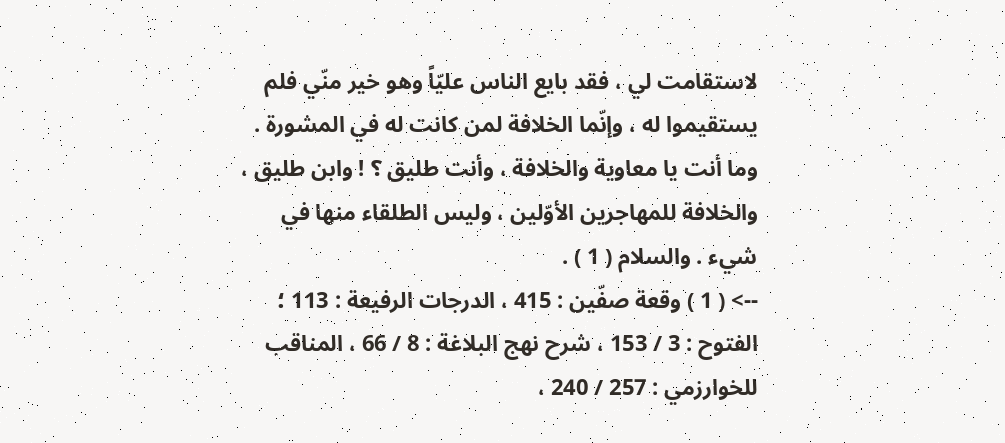لاستقامت لي ، فقد بايع الناس عليّاً وهو خير منّي فلم يستقيموا له ، وإنّما الخلافة لمن كانت له في المشورة . وما أنت يا معاوية والخلافة ، وأنت طليق ؟ ! وابن طليق ، والخلافة للمهاجرين الأوّلين ، وليس الطلقاء منها في شيء . والسلام ( 1 ) .
--> ( 1 ) وقعة صفّين : 415 ، الدرجات الرفيعة : 113 ؛ الفتوح : 3 / 153 ، شرح نهج البلاغة : 8 / 66 ، المناقب للخوارزمي : 257 / 240 ،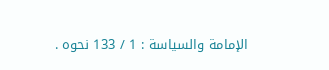الإمامة والسياسة : 1 / 133 نحوه .